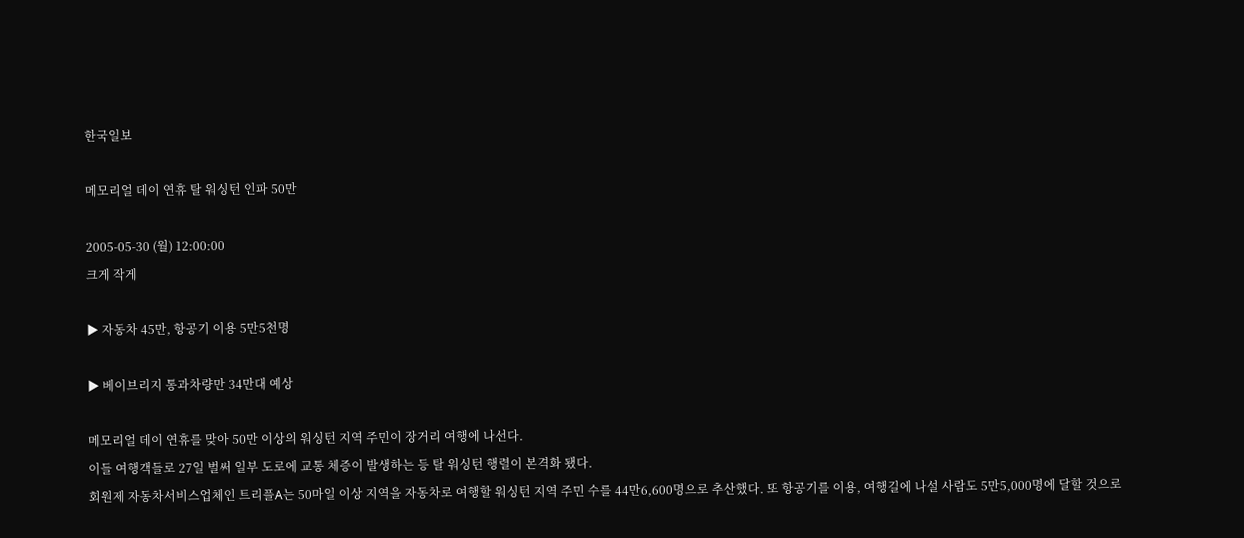한국일보

메모리얼 데이 연휴 탈 워싱턴 인파 50만

2005-05-30 (월) 12:00:00
크게 작게

▶ 자동차 45만, 항공기 이용 5만5천명

▶ 베이브리지 통과차량만 34만대 예상

메모리얼 데이 연휴를 맞아 50만 이상의 워싱턴 지역 주민이 장거리 여행에 나선다.
이들 여행객들로 27일 벌써 일부 도로에 교통 체증이 발생하는 등 탈 워싱턴 행렬이 본격화 됐다.
회원제 자동차서비스업체인 트리플A는 50마일 이상 지역을 자동차로 여행할 워싱턴 지역 주민 수를 44만6,600명으로 추산했다. 또 항공기를 이용, 여행길에 나설 사람도 5만5,000명에 달할 것으로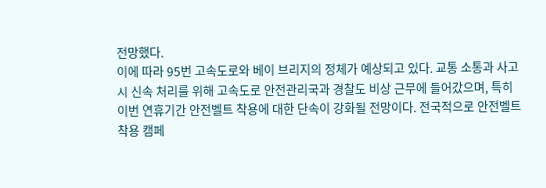전망했다.
이에 따라 95번 고속도로와 베이 브리지의 정체가 예상되고 있다. 교통 소통과 사고시 신속 처리를 위해 고속도로 안전관리국과 경찰도 비상 근무에 들어갔으며, 특히 이번 연휴기간 안전벨트 착용에 대한 단속이 강화될 전망이다. 전국적으로 안전벨트 착용 캠페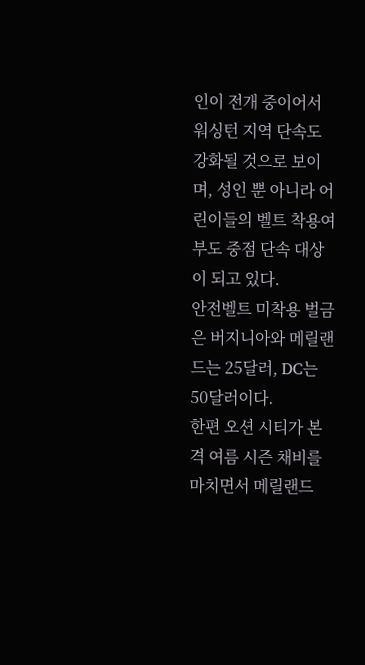인이 전개 중이어서 워싱턴 지역 단속도 강화될 것으로 보이며, 성인 뿐 아니라 어린이들의 벨트 착용여부도 중점 단속 대상이 되고 있다.
안전벨트 미착용 벌금은 버지니아와 메릴랜드는 25달러, DC는 50달러이다.
한편 오션 시티가 본격 여름 시즌 채비를 마치면서 메릴랜드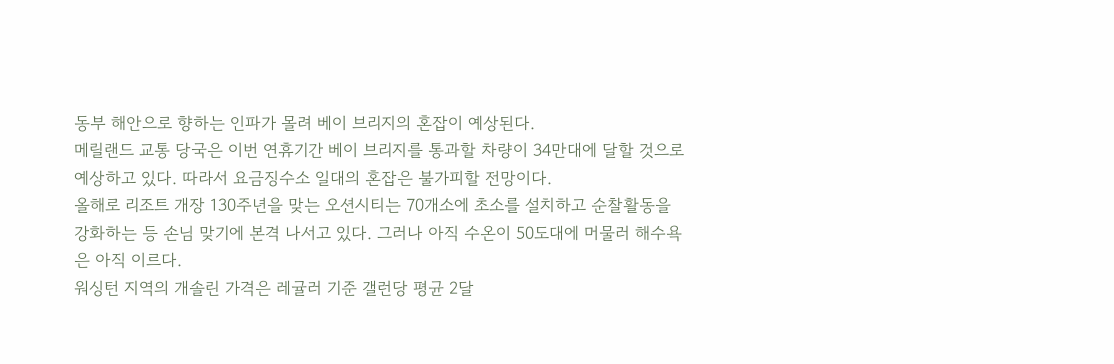동부 해안으로 향하는 인파가 몰려 베이 브리지의 혼잡이 예상된다.
메릴랜드 교통 당국은 이번 연휴기간 베이 브리지를 통과할 차량이 34만대에 달할 것으로 예상하고 있다. 따라서 요금징수소 일대의 혼잡은 불가피할 전망이다.
올해로 리조트 개장 130주년을 맞는 오션시티는 70개소에 초소를 설치하고 순찰활동을 강화하는 등 손님 맞기에 본격 나서고 있다. 그러나 아직 수온이 50도대에 머물러 해수욕은 아직 이르다.
워싱턴 지역의 개솔린 가격은 레귤러 기준 갤런당 평균 2달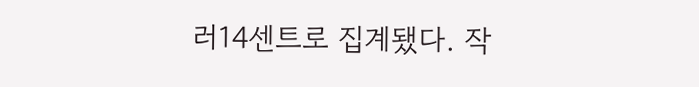러14센트로 집계됐다. 작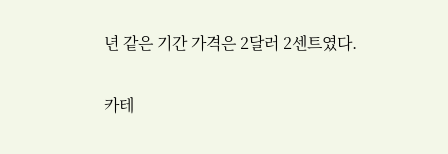년 같은 기간 가격은 2달러 2센트였다.

카테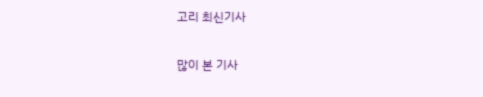고리 최신기사

많이 본 기사